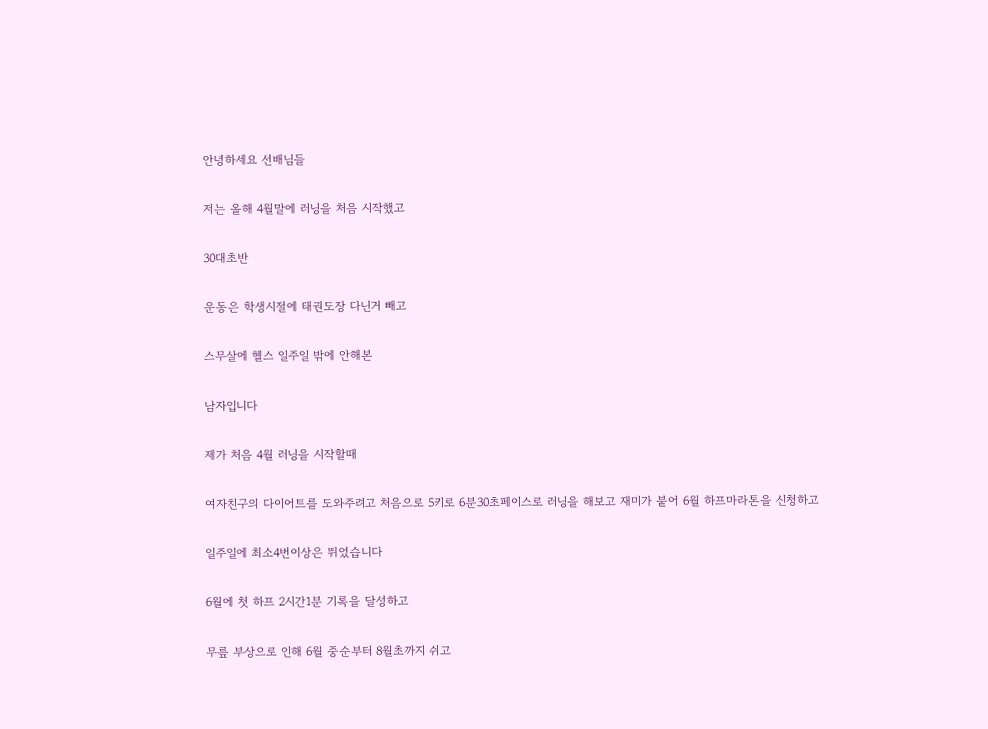안녕하세요 선배님들

저는 올해 4월말에 러닝을 처음 시작했고

30대초반

운동은 학생시절에 태권도장 다닌거 빼고

스무살에 헬스 일주일 밖에 안해본

남자입니다

제가 처음 4월 러닝을 시작할때

여자친구의 다이어트를 도와주려고 처음으로 5키로 6분30초페이스로 러닝을 해보고 재미가 붙어 6월 하프마라톤을 신청하고

일주일에 최소4번이상은 뛰었습니다

6월에 첫 하프 2시간1분 기록을 달성하고

무릎 부상으로 인해 6월 중순부터 8월초까지 쉬고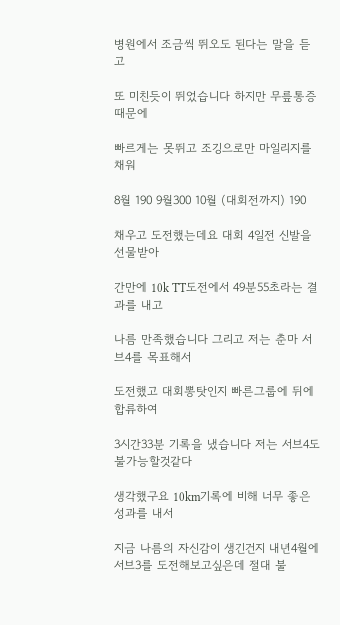병원에서 조금씩 뛰오도 된다는 말을 듣고

또 미친듯이 뛰었습니다 하지만 무릎통증때문에

빠르게는 못뛰고 조깅으로만 마일리지를 채워

8월 190 9월300 10월 (대회전까지) 190

채우고 도전했는데요 대회 4일전 신발을 선물받아

간만에 10k TT도전에서 49분55초라는 결과를 내고

나름 만족했습니다 그리고 저는 춘마 서브4를 목표해서

도전했고 대회뽕탓인지 빠른그룹에 뒤에 합류하여

3시간33분 기록을 냈습니다 저는 서브4도 불가능할것같다

생각했구요 10km기록에 비해 너무 좋은 성과를 내서

지금 나름의 자신감이 생긴건지 내년4월에 서브3를 도전해보고싶은데 절대 불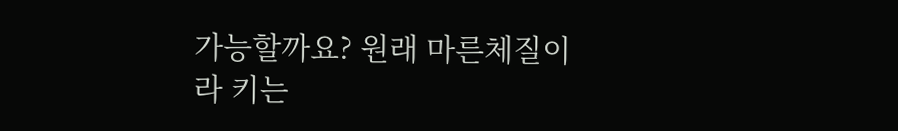가능할까요? 원래 마른체질이라 키는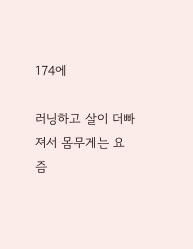174에

러닝하고 살이 더빠져서 몸무게는 요즘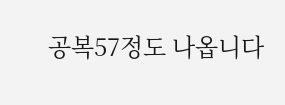공복57정도 나옵니다